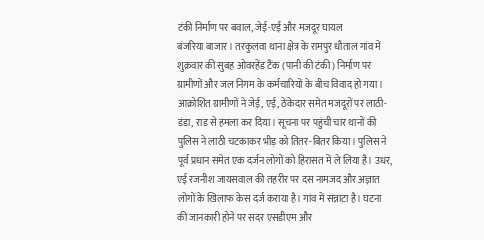टंकी निर्माण पर बवाल, जेई-एई और मजदूर घायल
बंजरिया बाजार। तरकुलवा थाना क्षेत्र के रामपुर धौताल गांव में शुक्रवार की सुबह ओवरहेंड टैंक (पानी की टंकी) निर्माण पर ग्रामीणों और जल निगम के कर्मचारियों के बीच विवाद हो गया। आक्रोशित ग्रामीणों ने जेई, एई, ठेकेदार समेत मजदूरों पर लाठी-डंडा, राड से हमला कर दिया। सूचना पर पहुंची चार थानों की पुलिस ने लाठी चटकाकर भीड़ को तितर-बितर किया। पुलिस ने पूर्व प्रधान समेत एक दर्जन लोगों को हिरासत में ले लिया है। उधर, एई रजनीश जायसवाल की तहरीर पर दस नामजद और अज्ञात लोगों के खिलाफ केस दर्ज कराया है। गांव में सन्नाटा है। घटना की जानकारी होने पर सदर एसडीएम और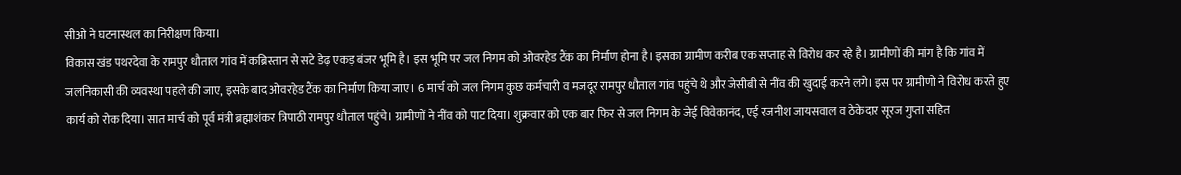सीओ ने घटनास्थल का निरीक्षण किया।
विकास खंड पथरदेवा के रामपुर धौताल गांव में कब्रिस्तान से सटे डेढ़ एकड़ बंजर भूमि है। इस भूमि पर जल निगम को ओवरहेड टैंक का निर्माण होना है। इसका ग्रामीण करीब एक सप्ताह से विरोध कर रहे है। ग्रामीणों की मांग है कि गांव में जलनिकासी की व्यवस्था पहले की जाए, इसके बाद ओवरहेड टैंक का निर्माण किया जाए। 6 मार्च को जल निगम कुछ कर्मचारी व मजदूर रामपुर धौताल गांव पहुंचे थे और जेसीबी से नींव की खुदाई करने लगे। इस पर ग्रामीणो ने विरोध करते हुए कार्य को रोक दिया। सात मार्च को पूर्व मंत्री ब्रह्माशंकर त्रिपाठी रामपुर धौताल पहुंचे। ग्रामीणों ने नींव को पाट दिया। शुक्रवार को एक बार फिर से जल निगम के जेई विवेकानंद, एई रजनीश जायसवाल व ठेकेदार सूरज गुप्ता सहित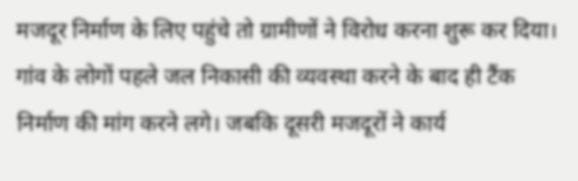मजदूर निर्माण के लिए पहुंचे तो ग्रामीणों ने विरोध करना शुरू कर दिया। गांव के लोगों पहले जल निकासी की व्यवस्था करने के बाद ही टैंक निर्माण की मांग करने लगे। जबकि दूसरी मजदूरों ने कार्य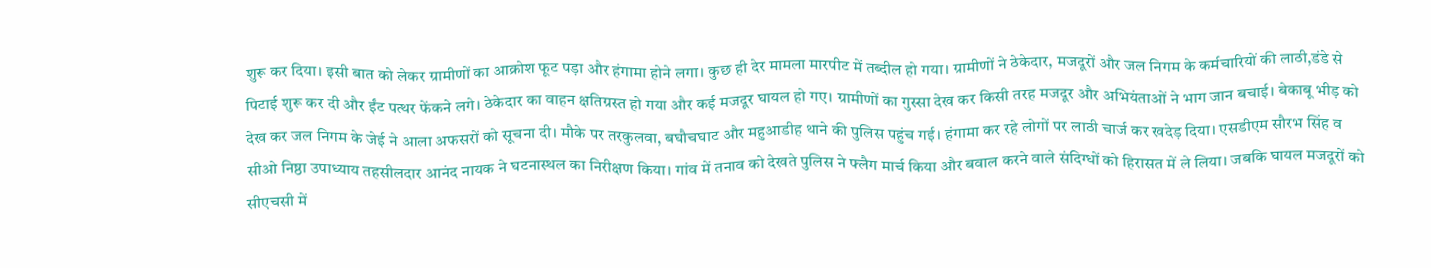शुरू कर दिया। इसी बात को लेकर ग्रामीणों का आक्रोश फूट पड़ा और हंगामा होने लगा। कुछ ही देर मामला मारपीट में तब्दील हो गया। ग्रामीणों ने ठेकेदार, मजदूरों और जल निगम के कर्मचारियों की लाठी,डंडे से पिटाई शुरू कर दी और ईंट पत्थर फेंकने लगे। ठेकेदार का वाहन क्षतिग्रस्त हो गया और कई मजदूर घायल हो गए। ग्रामीणों का गुस्सा देख कर किसी तरह मजदूर और अभियंताओं ने भाग जान बचाई। बेकाबू भीड़ को देख कर जल निगम के जेई ने आला अफसरों को सूचना दी। मौके पर तरकुलवा, बघौचघाट और महुआडीह थाने की पुलिस पहुंच गई। हंगामा कर रहे लोगों पर लाठी चार्ज कर खदेड़ दिया। एसडीएम सौरभ सिंह व सीओ निष्ठा उपाध्याय तहसीलदार आनंद नायक ने घटनास्थल का निरीक्षण किया। गांव में तनाव को देखते पुलिस ने फ्लैग मार्च किया और बवाल करने वाले संदिग्धों को हिरासत में ले लिया। जबकि घायल मजदूरों को सीएचसी में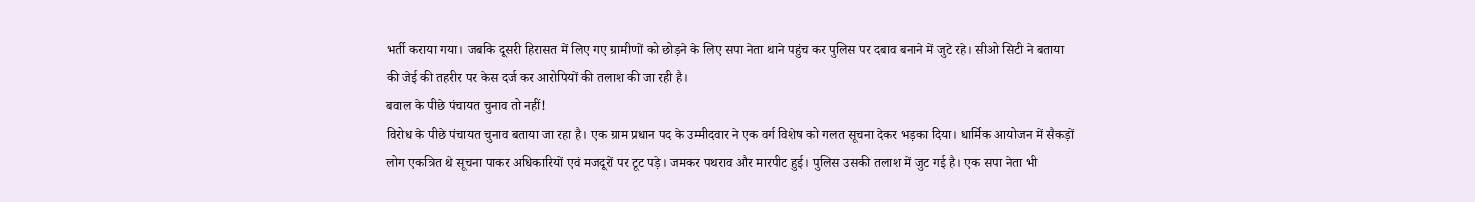भर्ती कराया गया। जबकि दूसरी हिरासत में लिए गए ग्रामीणों को छोड़ने के लिए सपा नेता थाने पहुंच कर पुलिस पर दबाव बनाने में जुटे रहे। सीओ सिटी ने बताया की जेई की तहरीर पर केस दर्ज कर आरोपियों की तलाश की जा रही है।
बवाल के पीछे पंचायत चुनाव तो नहीं!
विरोध के पीछे पंचायत चुनाव बताया जा रहा है। एक ग्राम प्रधान पद के उम्मीदवार ने एक वर्ग विशेष को गलत सूचना देकर भड़का दिया। धार्मिक आयोजन में सैकड़ों लोग एकत्रित थे सूचना पाकर अधिकारियों एवं मजदूरों पर टूट पड़े। जमकर पथराव और मारपीट हुई। पुलिस उसकी तलाश में जुट गई है। एक सपा नेता भी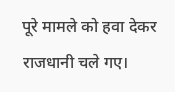पूरे मामले को हवा देकर राजधानी चले गए।